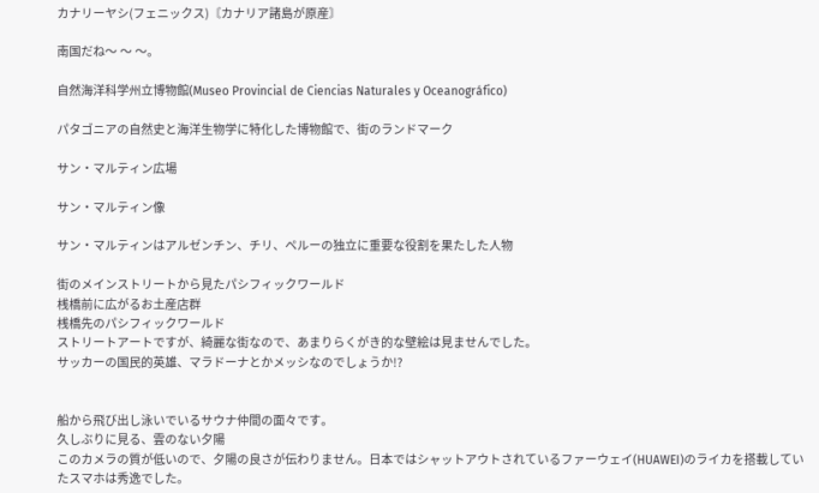カナリーヤシ(フェニックス)〘カナリア諸島が原産〙

南国だね〜 〜 〜。

自然海洋科学州立博物館(Museo Provincial de Ciencias Naturales y Oceanográfico)

パタゴニアの自然史と海洋生物学に特化した博物館で、街のランドマーク

サン・マルティン広場

サン・マルティン像

サン・マルティンはアルゼンチン、チリ、ペルーの独立に重要な役割を果たした人物

街のメインストリートから見たパシフィックワールド
桟橋前に広がるお土産店群
桟橋先のパシフィックワールド
ストリートアートですが、綺麗な街なので、あまりらくがき的な壁絵は見ませんでした。
サッカーの国民的英雄、マラドーナとかメッシなのでしょうか!?


船から飛び出し泳いでいるサウナ仲間の面々です。
久しぶりに見る、雲のない夕陽
このカメラの質が低いので、夕陽の良さが伝わりません。日本ではシャットアウトされているファーウェイ(HUAWEI)のライカを搭載していたスマホは秀逸でした。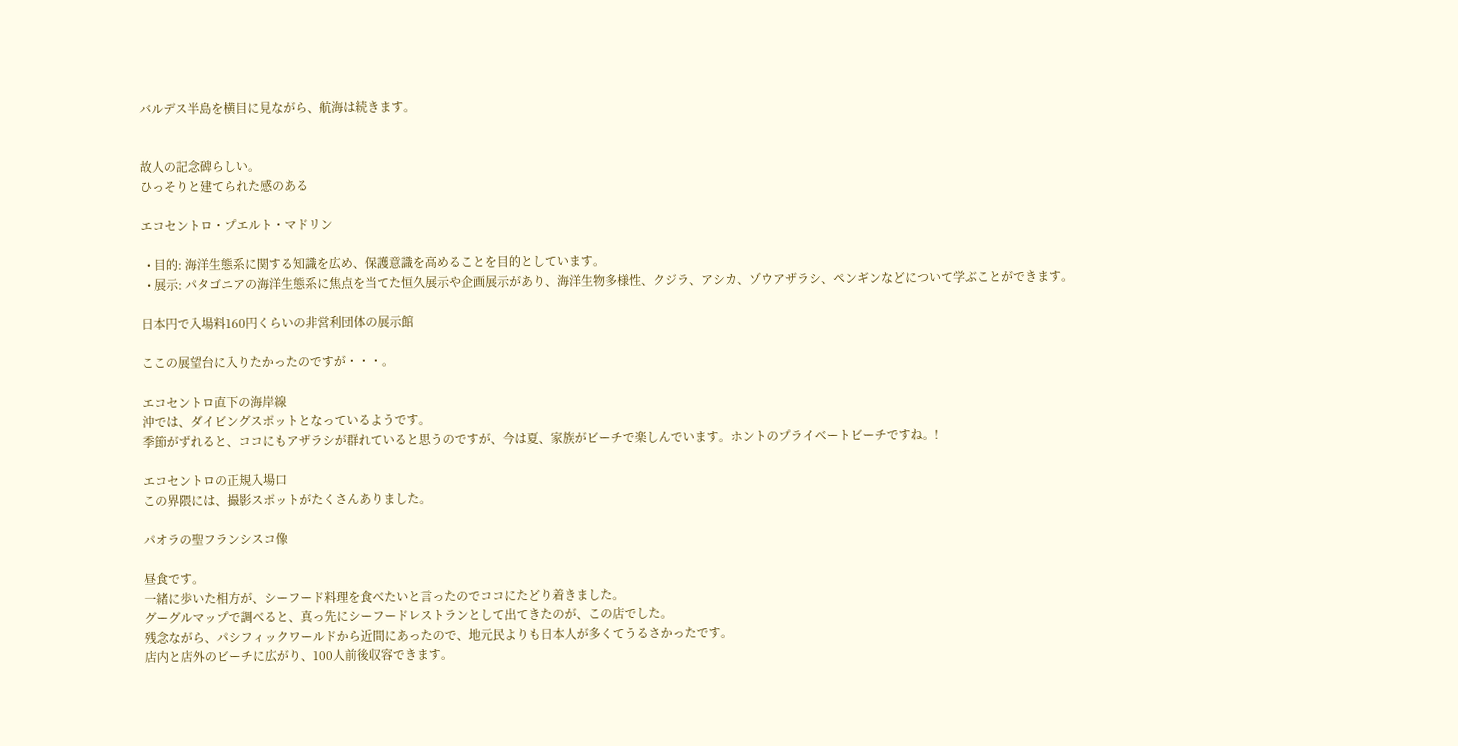バルデス半島を横目に見ながら、航海は続きます。


故人の記念碑らしい。
ひっそりと建てられた感のある

エコセントロ・プエルト・マドリン

  • 目的: 海洋生態系に関する知識を広め、保護意識を高めることを目的としています。
  • 展示: パタゴニアの海洋生態系に焦点を当てた恒久展示や企画展示があり、海洋生物多様性、クジラ、アシカ、ゾウアザラシ、ペンギンなどについて学ぶことができます。

日本円で入場料160円くらいの非営利団体の展示館

ここの展望台に入りたかったのですが・・・。

エコセントロ直下の海岸線
沖では、ダイビングスポットとなっているようです。
季節がずれると、ココにもアザラシが群れていると思うのですが、今は夏、家族がビーチで楽しんでいます。ホントのプライベートビーチですね。!

エコセントロの正規入場口
この界隈には、撮影スポットがたくさんありました。

パオラの聖フランシスコ像

昼食です。
一緒に歩いた相方が、シーフード料理を食べたいと言ったのでココにたどり着きました。
グーグルマップで調べると、真っ先にシーフードレストランとして出てきたのが、この店でした。
残念ながら、パシフィックワールドから近間にあったので、地元民よりも日本人が多くてうるさかったです。
店内と店外のビーチに広がり、100人前後収容できます。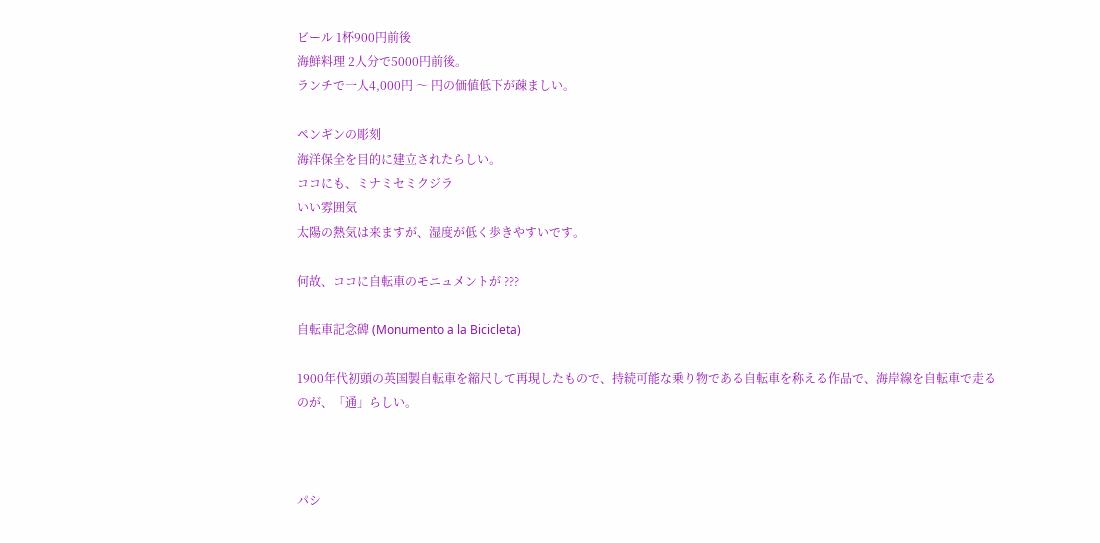ビール 1杯900円前後
海鮮料理 2人分で5000円前後。
ランチで一人4,000円 〜 円の価値低下が疎ましい。

ペンギンの彫刻
海洋保全を目的に建立されたらしい。
ココにも、ミナミセミクジラ
いい雰囲気
太陽の熱気は来ますが、湿度が低く歩きやすいです。

何故、ココに自転車のモニュメントが ???

自転車記念碑 (Monumento a la Bicicleta)

1900年代初頭の英国製自転車を縮尺して再現したもので、持続可能な乗り物である自転車を称える作品で、海岸線を自転車で走るのが、「通」らしい。



パシ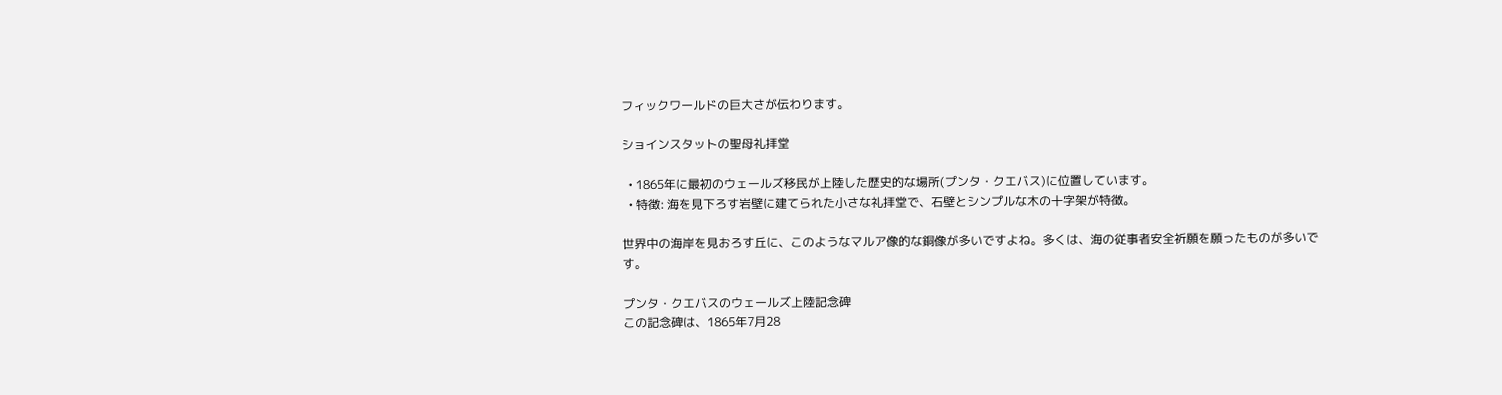フィックワールドの巨大さが伝わります。

ショインスタットの聖母礼拝堂

  • 1865年に最初のウェールズ移民が上陸した歴史的な場所(プンタ・クエバス)に位置しています。
  • 特徴: 海を見下ろす岩壁に建てられた小さな礼拝堂で、石壁とシンプルな木の十字架が特徴。

世界中の海岸を見おろす丘に、このようなマルア像的な銅像が多いですよね。多くは、海の従事者安全祈願を願ったものが多いです。

プンタ・クエバスのウェールズ上陸記念碑
この記念碑は、1865年7月28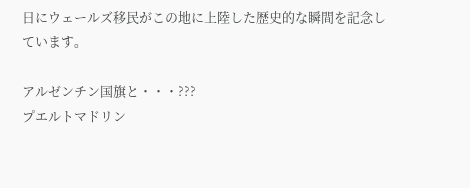日にウェールズ移民がこの地に上陸した歴史的な瞬間を記念しています。

アルゼンチン国旗と・・・???
プエルトマドリン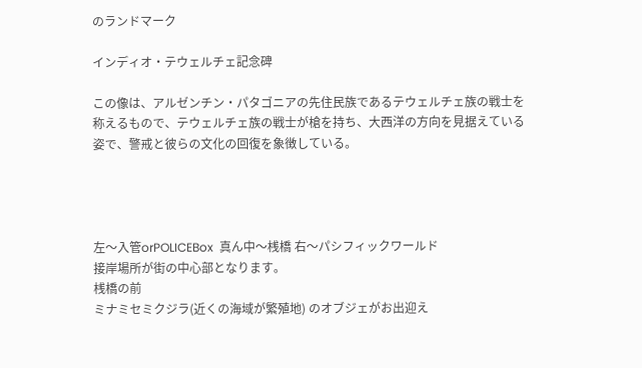のランドマーク

インディオ・テウェルチェ記念碑

この像は、アルゼンチン・パタゴニアの先住民族であるテウェルチェ族の戦士を称えるもので、テウェルチェ族の戦士が槍を持ち、大西洋の方向を見据えている姿で、警戒と彼らの文化の回復を象徴している。




左〜入管orPOLICEBox  真ん中〜桟橋 右〜パシフィックワールド
接岸場所が街の中心部となります。
桟橋の前
ミナミセミクジラ(近くの海域が繁殖地) のオブジェがお出迎え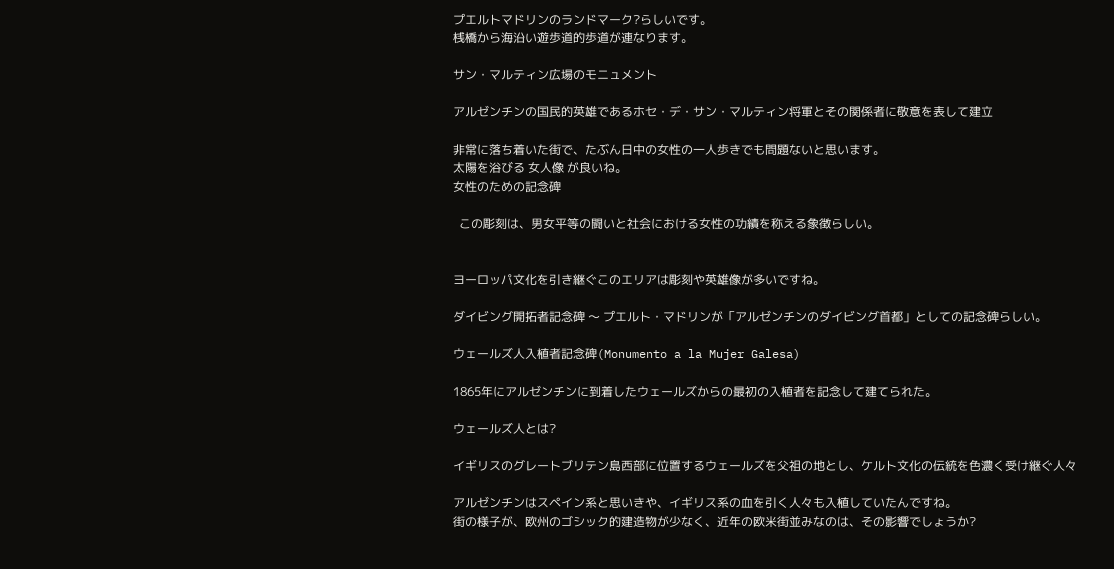プエルトマドリンのランドマーク?らしいです。
桟橋から海沿い遊歩道的歩道が連なります。

サン・マルティン広場のモニュメント

アルゼンチンの国民的英雄であるホセ・デ・サン・マルティン将軍とその関係者に敬意を表して建立

非常に落ち着いた街で、たぶん日中の女性の一人歩きでも問題ないと思います。
太陽を浴びる 女人像 が良いね。
女性のための記念碑

  この彫刻は、男女平等の闘いと社会における女性の功績を称える象徴らしい。


ヨーロッパ文化を引き継ぐこのエリアは彫刻や英雄像が多いですね。

ダイビング開拓者記念碑 〜 プエルト・マドリンが「アルゼンチンのダイビング首都」としての記念碑らしい。

ウェールズ人入植者記念碑(Monumento a la Mujer Galesa)

1865年にアルゼンチンに到着したウェールズからの最初の入植者を記念して建てられた。

ウェールズ人とは?

イギリスのグレートブリテン島西部に位置するウェールズを父祖の地とし、ケルト文化の伝統を色濃く受け継ぐ人々

アルゼンチンはスペイン系と思いきや、イギリス系の血を引く人々も入植していたんですね。
街の様子が、欧州のゴシック的建造物が少なく、近年の欧米街並みなのは、その影響でしょうか?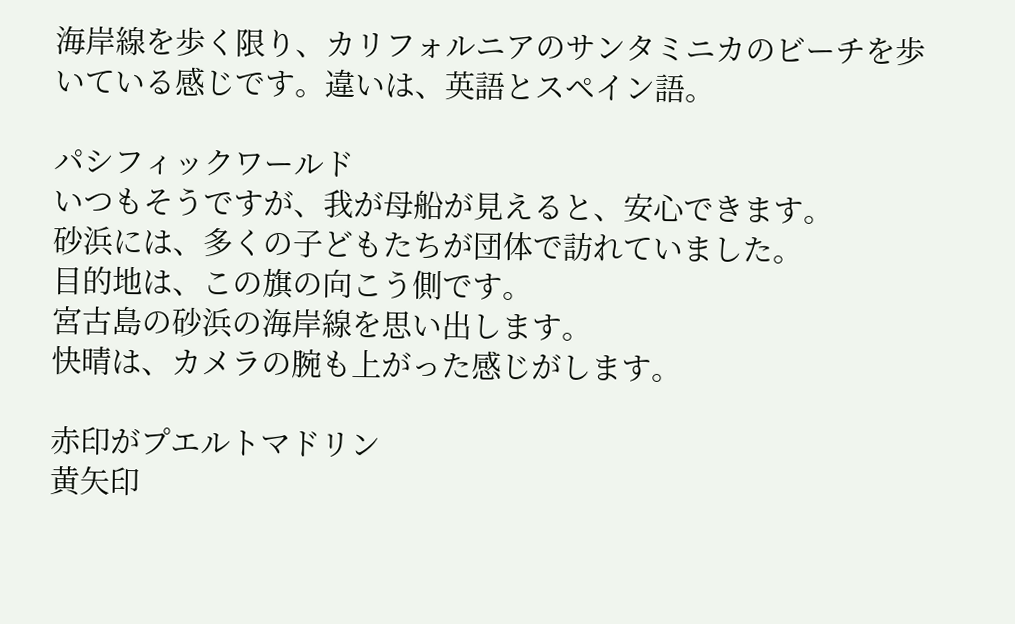海岸線を歩く限り、カリフォルニアのサンタミニカのビーチを歩いている感じです。違いは、英語とスペイン語。

パシフィックワールド
いつもそうですが、我が母船が見えると、安心できます。
砂浜には、多くの子どもたちが団体で訪れていました。
目的地は、この旗の向こう側です。
宮古島の砂浜の海岸線を思い出します。
快晴は、カメラの腕も上がった感じがします。

赤印がプエルトマドリン
黄矢印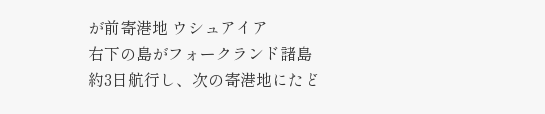が前寄港地 ウシュアイア
右下の島がフォークランド諸島
約3日航行し、次の寄港地にたど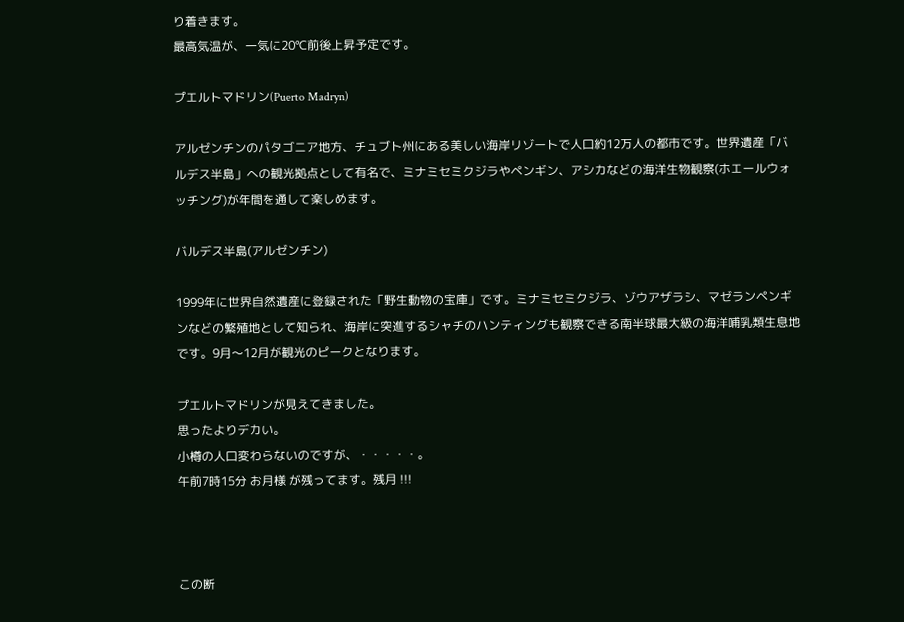り着きます。
最高気温が、一気に20℃前後上昇予定です。

プエルトマドリン(Puerto Madryn)

アルゼンチンのパタゴニア地方、チュブト州にある美しい海岸リゾートで人口約12万人の都市です。世界遺産「バルデス半島」への観光拠点として有名で、ミナミセミクジラやペンギン、アシカなどの海洋生物観察(ホエールウォッチング)が年間を通して楽しめます。

バルデス半島(アルゼンチン)

1999年に世界自然遺産に登録された「野生動物の宝庫」です。ミナミセミクジラ、ゾウアザラシ、マゼランペンギンなどの繁殖地として知られ、海岸に突進するシャチのハンティングも観察できる南半球最大級の海洋哺乳類生息地です。9月〜12月が観光のピークとなります。

プエルトマドリンが見えてきました。
思ったよりデカい。
小樽の人口変わらないのですが、・・・・・。
午前7時15分 お月様 が残ってます。残月 !!!



この断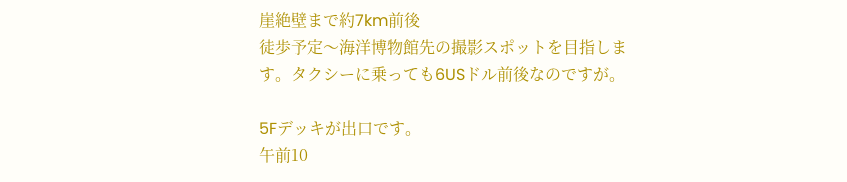崖絶壁まで約7km前後
徒歩予定〜海洋博物館先の撮影スポットを目指します。タクシーに乗っても6USドル前後なのですが。

5Fデッキが出口です。
午前10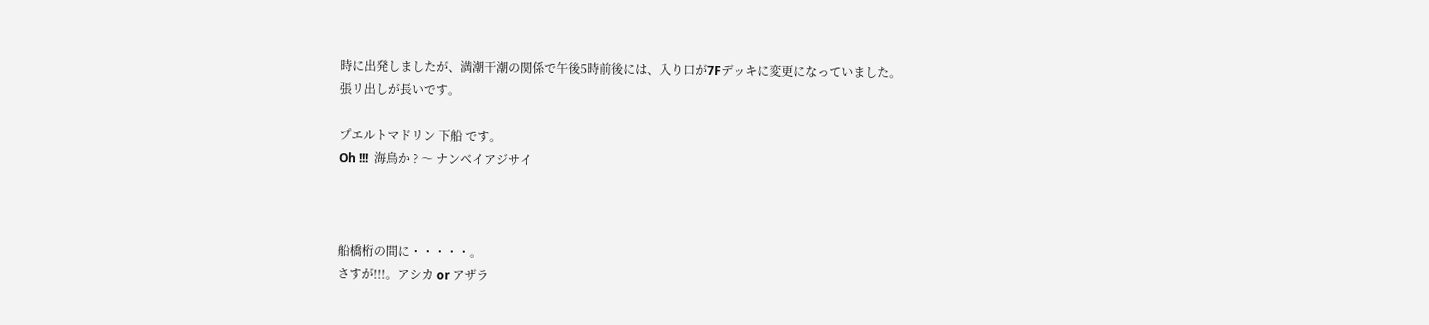時に出発しましたが、満潮干潮の関係で午後5時前後には、入り口が7Fデッキに変更になっていました。
張リ出しが長いです。

プエルトマドリン 下船 です。
Oh !!!  海鳥か ? 〜 ナンベイアジサイ



船橋桁の間に・・・・・。
さすが!!!。アシカ or アザラ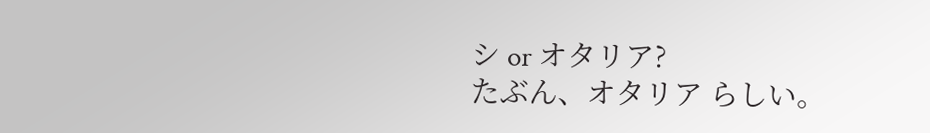シ or オタリア?
たぶん、オタリア らしい。